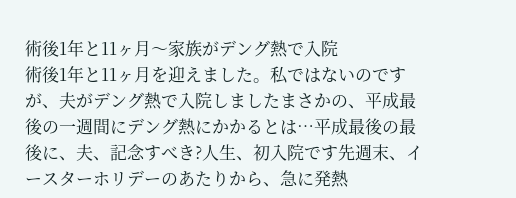術後1年と11ヶ月〜家族がデング熱で入院
術後1年と11ヶ月を迎えました。私ではないのですが、夫がデング熱で入院しましたまさかの、平成最後の一週間にデング熱にかかるとは…平成最後の最後に、夫、記念すべき?人生、初入院です先週末、イースターホリデーのあたりから、急に発熱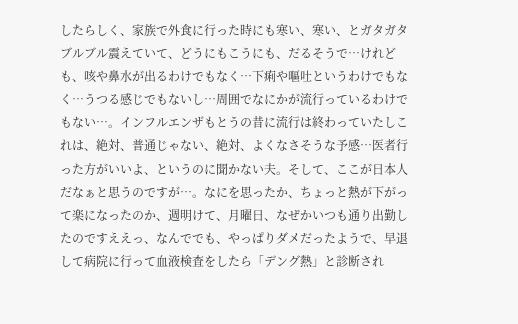したらしく、家族で外食に行った時にも寒い、寒い、とガタガタブルブル震えていて、どうにもこうにも、だるそうで…けれども、咳や鼻水が出るわけでもなく…下痢や嘔吐というわけでもなく…うつる感じでもないし…周囲でなにかが流行っているわけでもない…。インフルエンザもとうの昔に流行は終わっていたしこれは、絶対、普通じゃない、絶対、よくなさそうな予感…医者行った方がいいよ、というのに聞かない夫。そして、ここが日本人だなぁと思うのですが…。なにを思ったか、ちょっと熱が下がって楽になったのか、週明けて、月曜日、なぜかいつも通り出勤したのですええっ、なんででも、やっぱりダメだったようで、早退して病院に行って血液検査をしたら「デング熱」と診断され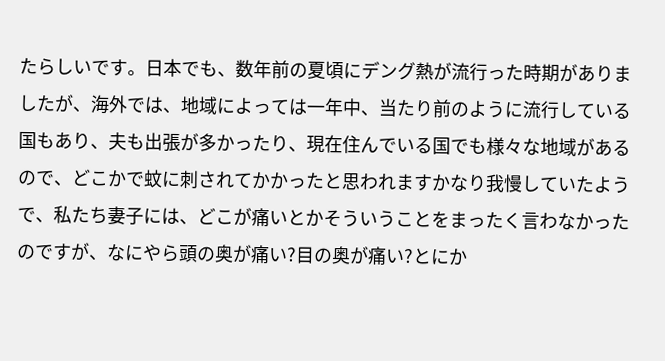たらしいです。日本でも、数年前の夏頃にデング熱が流行った時期がありましたが、海外では、地域によっては一年中、当たり前のように流行している国もあり、夫も出張が多かったり、現在住んでいる国でも様々な地域があるので、どこかで蚊に刺されてかかったと思われますかなり我慢していたようで、私たち妻子には、どこが痛いとかそういうことをまったく言わなかったのですが、なにやら頭の奥が痛い?目の奥が痛い?とにか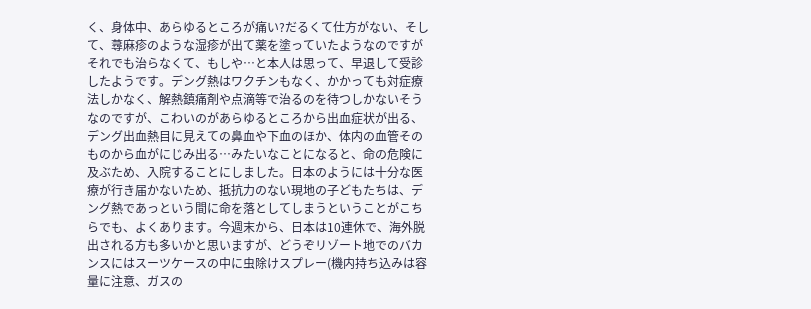く、身体中、あらゆるところが痛い?だるくて仕方がない、そして、蕁麻疹のような湿疹が出て薬を塗っていたようなのですがそれでも治らなくて、もしや…と本人は思って、早退して受診したようです。デング熱はワクチンもなく、かかっても対症療法しかなく、解熱鎮痛剤や点滴等で治るのを待つしかないそうなのですが、こわいのがあらゆるところから出血症状が出る、デング出血熱目に見えての鼻血や下血のほか、体内の血管そのものから血がにじみ出る…みたいなことになると、命の危険に及ぶため、入院することにしました。日本のようには十分な医療が行き届かないため、抵抗力のない現地の子どもたちは、デング熱であっという間に命を落としてしまうということがこちらでも、よくあります。今週末から、日本は10連休で、海外脱出される方も多いかと思いますが、どうぞリゾート地でのバカンスにはスーツケースの中に虫除けスプレー(機内持ち込みは容量に注意、ガスの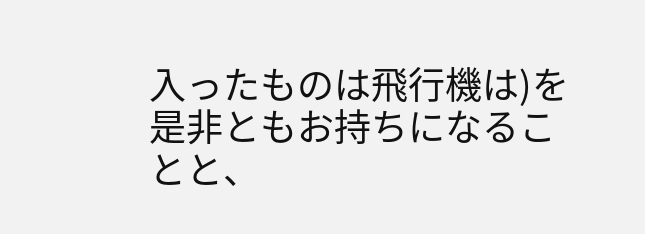入ったものは飛行機は)を是非ともお持ちになることと、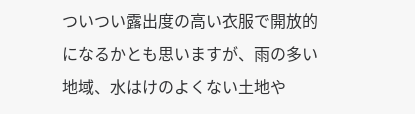ついつい露出度の高い衣服で開放的になるかとも思いますが、雨の多い地域、水はけのよくない土地や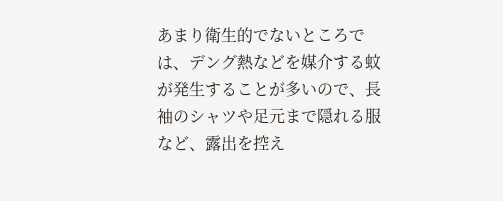あまり衛生的でないところでは、デング熱などを媒介する蚊が発生することが多いので、長袖のシャツや足元まで隠れる服など、露出を控え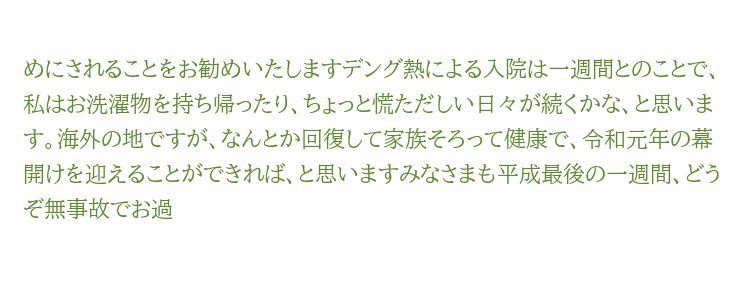めにされることをお勧めいたしますデング熱による入院は一週間とのことで、私はお洗濯物を持ち帰ったり、ちょっと慌ただしい日々が続くかな、と思います。海外の地ですが、なんとか回復して家族そろって健康で、令和元年の幕開けを迎えることができれば、と思いますみなさまも平成最後の一週間、どうぞ無事故でお過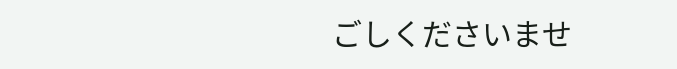ごしくださいませ